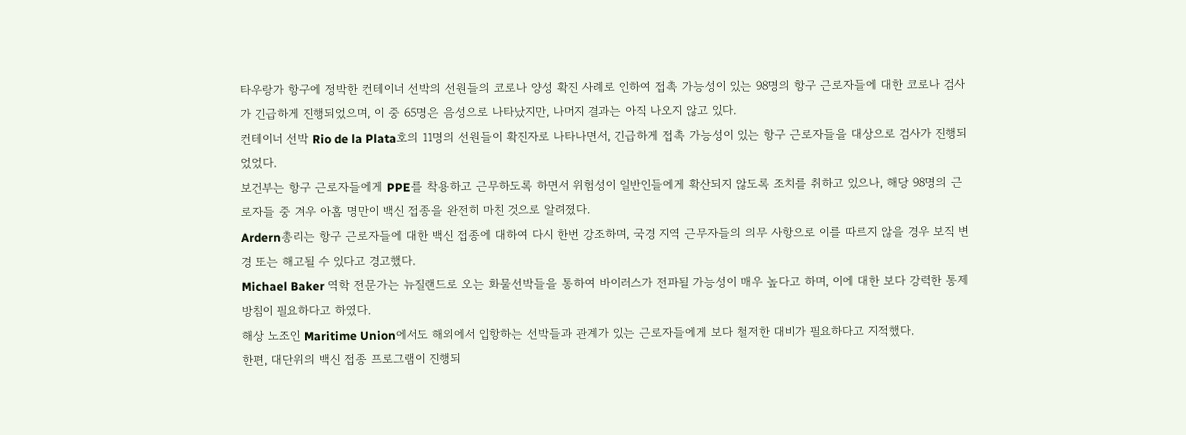타우랑가 항구에 정박한 컨테이너 선박의 선원들의 코로나 양성 확진 사례로 인하여 접촉 가능성이 있는 98명의 항구 근로자들에 대한 코로나 검사가 긴급하게 진행되었으며, 이 중 65명은 음성으로 나타났지만, 나머지 결과는 아직 나오지 않고 있다.
컨테이너 선박 Rio de la Plata호의 11명의 선원들이 확진자로 나타나면서, 긴급하게 접촉 가능성이 있는 항구 근로자들을 대상으로 검사가 진행되었었다.
보건부는 항구 근로자들에게 PPE를 착용하고 근무하도록 하면서 위험성이 일반인들에게 확산되지 않도록 조치를 취하고 있으나, 해당 98명의 근로자들 중 겨우 아홉 명만이 백신 접종을 완전히 마친 것으로 알려졌다.
Ardern총리는 항구 근로자들에 대한 백신 접종에 대하여 다시 한번 강조하며, 국경 지역 근무자들의 의무 사항으로 이를 따르지 않을 경우 보직 변경 또는 해고될 수 있다고 경고했다.
Michael Baker 역학 전문가는 뉴질랜드로 오는 화물선박들을 통하여 바이러스가 전파될 가능성이 매우 높다고 하며, 이에 대한 보다 강력한 통제 방침이 필요하다고 하였다.
해상 노조인 Maritime Union에서도 해외에서 입항하는 선박들과 관계가 있는 근로자들에게 보다 철저한 대비가 필요하다고 지적했다.
한편, 대단위의 백신 접종 프로그램이 진행되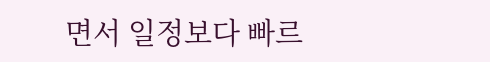면서 일정보다 빠르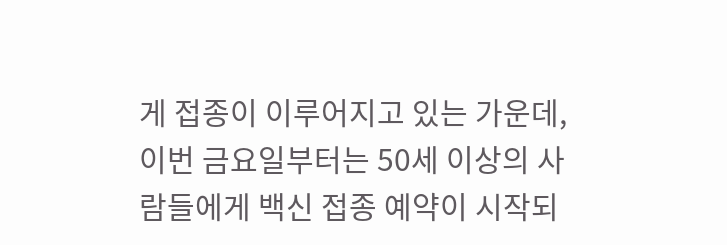게 접종이 이루어지고 있는 가운데, 이번 금요일부터는 50세 이상의 사람들에게 백신 접종 예약이 시작되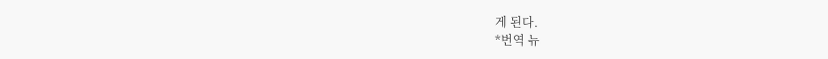게 된다.
*번역 뉴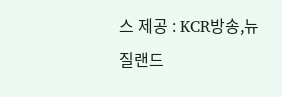스 제공 : KCR방송,뉴질랜드